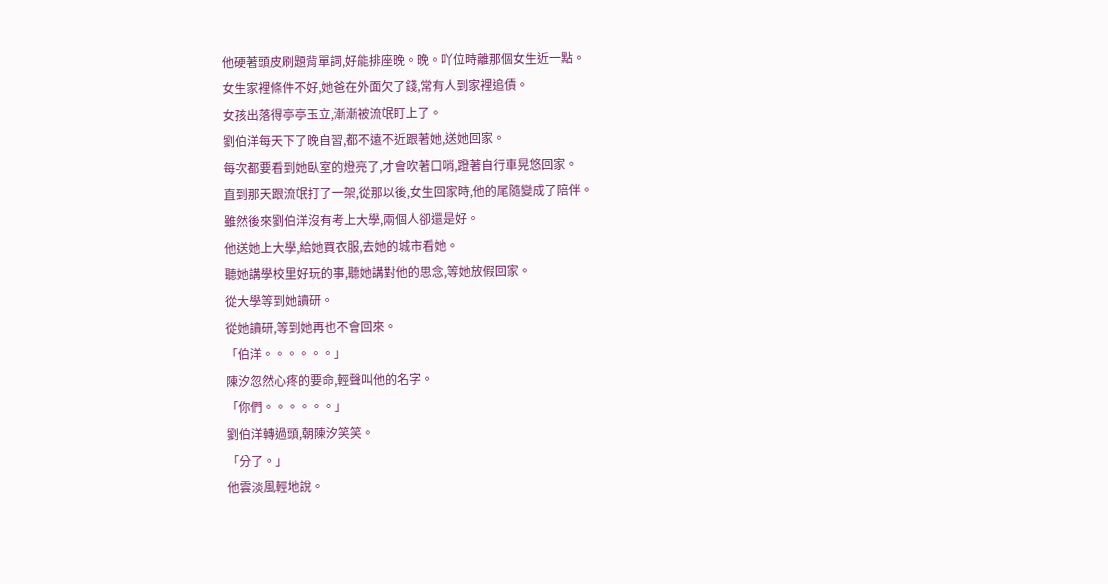他硬著頭皮刷題背單詞,好能排座晚。晚。吖位時離那個女生近一點。
女生家裡條件不好,她爸在外面欠了錢,常有人到家裡追債。
女孩出落得亭亭玉立,漸漸被流氓盯上了。
劉伯洋每天下了晚自習,都不遠不近跟著她,送她回家。
每次都要看到她臥室的燈亮了,才會吹著口哨,蹬著自行車晃悠回家。
直到那天跟流氓打了一架,從那以後,女生回家時,他的尾隨變成了陪伴。
雖然後來劉伯洋沒有考上大學,兩個人卻還是好。
他送她上大學,給她買衣服,去她的城市看她。
聽她講學校里好玩的事,聽她講對他的思念,等她放假回家。
從大學等到她讀研。
從她讀研,等到她再也不會回來。
「伯洋。。。。。。」
陳汐忽然心疼的要命,輕聲叫他的名字。
「你們。。。。。。」
劉伯洋轉過頭,朝陳汐笑笑。
「分了。」
他雲淡風輕地說。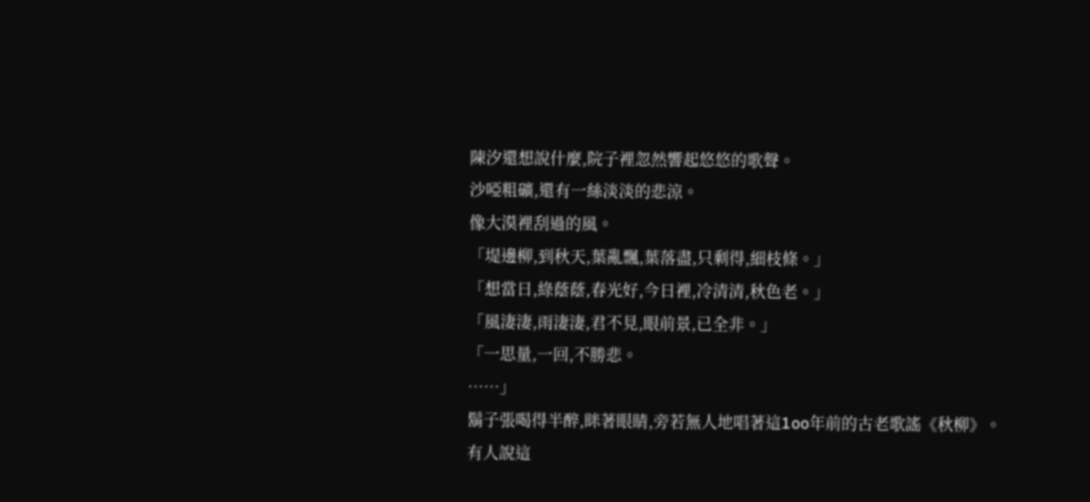陳汐還想說什麼,院子裡忽然響起悠悠的歌聲。
沙啞粗礦,還有一絲淡淡的悲涼。
像大漠裡刮過的風。
「堤邊柳,到秋天,葉亂飄,葉落盡,只剩得,細枝條。」
「想當日,綠蔭蔭,春光好,今日裡,冷清清,秋色老。」
「風淒淒,雨淒淒,君不見,眼前景,已全非。」
「一思量,一回,不勝悲。
……」
鬍子張喝得半醉,眯著眼睛,旁若無人地唱著這1oo年前的古老歌謠《秋柳》。
有人說這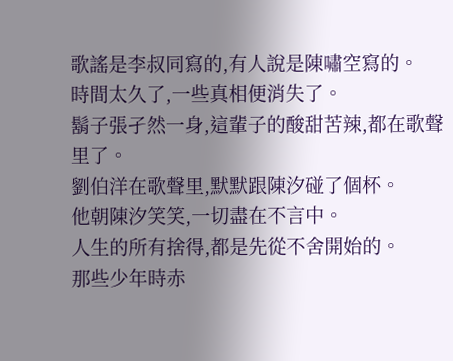歌謠是李叔同寫的,有人說是陳嘯空寫的。
時間太久了,一些真相便消失了。
鬍子張孑然一身,這輩子的酸甜苦辣,都在歌聲里了。
劉伯洋在歌聲里,默默跟陳汐碰了個杯。
他朝陳汐笑笑,一切盡在不言中。
人生的所有捨得,都是先從不舍開始的。
那些少年時赤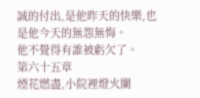誠的付出,是他昨天的快樂,也是他今天的無怨無悔。
他不覺得有誰被虧欠了。
第六十五章
煙花燃盡,小院裡燈火闌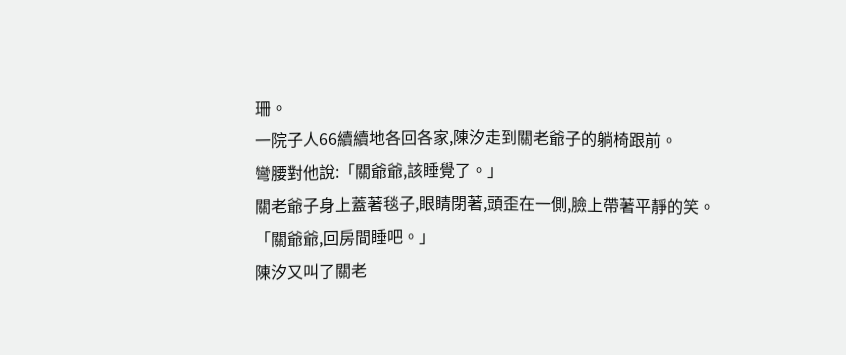珊。
一院子人66續續地各回各家,陳汐走到關老爺子的躺椅跟前。
彎腰對他說:「關爺爺,該睡覺了。」
關老爺子身上蓋著毯子,眼睛閉著,頭歪在一側,臉上帶著平靜的笑。
「關爺爺,回房間睡吧。」
陳汐又叫了關老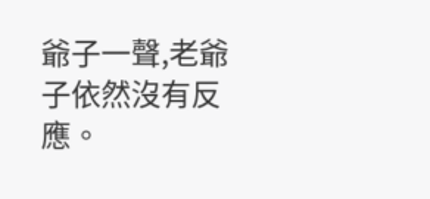爺子一聲,老爺子依然沒有反應。